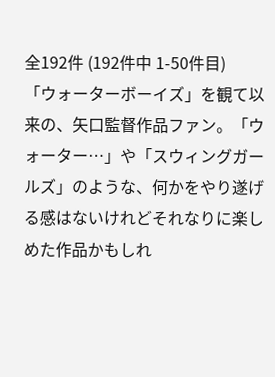全192件 (192件中 1-50件目)
「ウォーターボーイズ」を観て以来の、矢口監督作品ファン。「ウォーター…」や「スウィングガールズ」のような、何かをやり遂げる感はないけれどそれなりに楽しめた作品かもしれ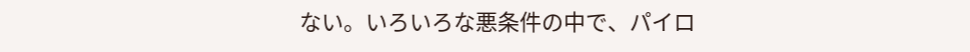ない。いろいろな悪条件の中で、パイロ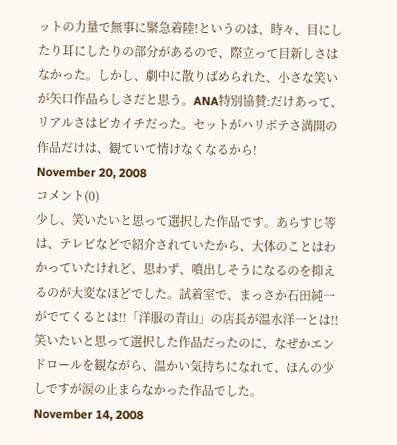ットの力量で無事に緊急着陸!というのは、時々、目にしたり耳にしたりの部分があるので、際立って目新しさはなかった。しかし、劇中に散りばめられた、小さな笑いが矢口作品らしさだと思う。ANA特別協賛:だけあって、リアルさはピカイチだった。セットがハリボテさ満開の作品だけは、観ていて情けなくなるから!
November 20, 2008
コメント(0)
少し、笑いたいと思って選択した作品です。あらすじ等は、テレビなどで紹介されていたから、大体のことはわかっていたけれど、思わず、噴出しそうになるのを抑えるのが大変なほどでした。試着室で、まっさか石田純一がでてくるとは!!「洋服の青山」の店長が温水洋一とは!!笑いたいと思って選択した作品だったのに、なぜかエンドロールを観ながら、温かい気持ちになれて、ほんの少しですが涙の止まらなかった作品でした。
November 14, 2008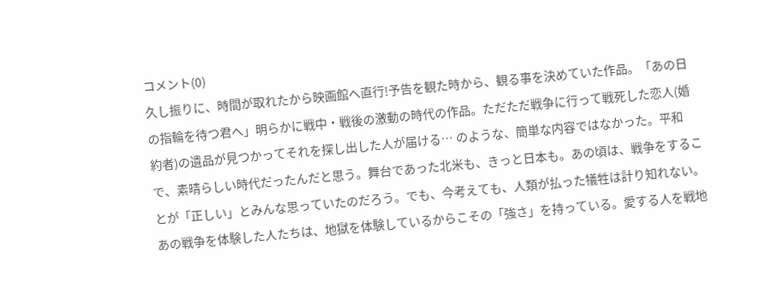コメント(0)
久し振りに、時間が取れたから映画館へ直行!予告を観た時から、観る事を決めていた作品。「あの日の指輪を待つ君へ」明らかに戦中・戦後の激動の時代の作品。ただただ戦争に行って戦死した恋人(婚約者)の遺品が見つかってそれを探し出した人が届ける… のような、簡単な内容ではなかった。平和で、素晴らしい時代だったんだと思う。舞台であった北米も、きっと日本も。あの頃は、戦争をすることが「正しい」とみんな思っていたのだろう。でも、今考えても、人類が払った犠牲は計り知れない。あの戦争を体験した人たちは、地獄を体験しているからこその「強さ」を持っている。愛する人を戦地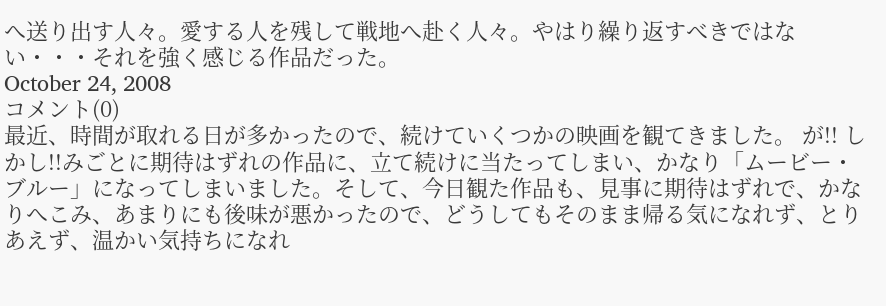へ送り出す人々。愛する人を残して戦地へ赴く人々。やはり繰り返すべきではない・・・それを強く感じる作品だった。
October 24, 2008
コメント(0)
最近、時間が取れる日が多かったので、続けていくつかの映画を観てきました。 が!! しかし!!みごとに期待はずれの作品に、立て続けに当たってしまい、かなり「ムービー・ブルー」になってしまいました。そして、今日観た作品も、見事に期待はずれで、かなりへこみ、あまりにも後味が悪かったので、どうしてもそのまま帰る気になれず、とりあえず、温かい気持ちになれ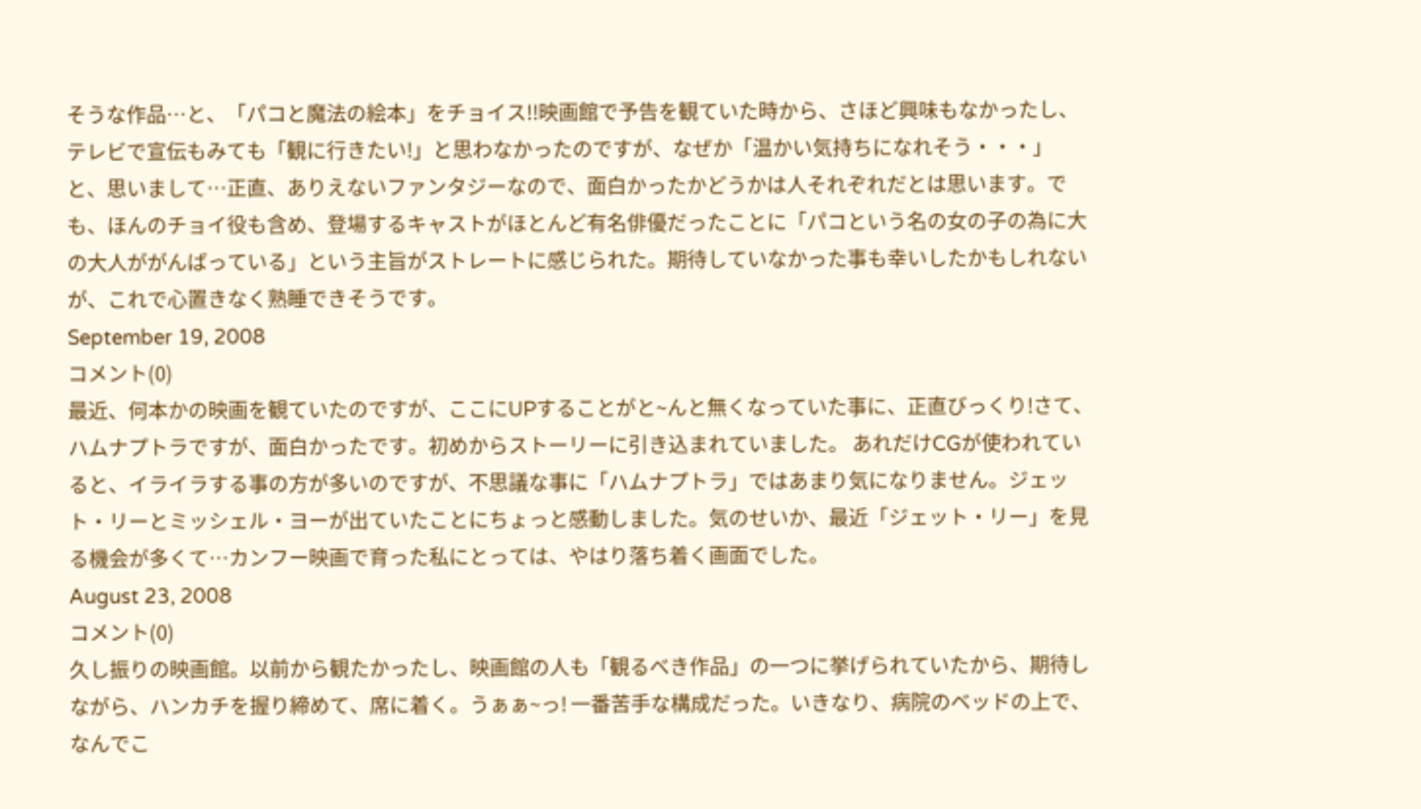そうな作品…と、「パコと魔法の絵本」をチョイス!!映画館で予告を観ていた時から、さほど興味もなかったし、テレビで宣伝もみても「観に行きたい!」と思わなかったのですが、なぜか「温かい気持ちになれそう・・・」と、思いまして…正直、ありえないファンタジーなので、面白かったかどうかは人それぞれだとは思います。でも、ほんのチョイ役も含め、登場するキャストがほとんど有名俳優だったことに「パコという名の女の子の為に大の大人ががんばっている」という主旨がストレートに感じられた。期待していなかった事も幸いしたかもしれないが、これで心置きなく熟睡できそうです。
September 19, 2008
コメント(0)
最近、何本かの映画を観ていたのですが、ここにUPすることがと~んと無くなっていた事に、正直びっくり!さて、ハムナプトラですが、面白かったです。初めからストーリーに引き込まれていました。 あれだけCGが使われていると、イライラする事の方が多いのですが、不思議な事に「ハムナプトラ」ではあまり気になりません。ジェット・リーとミッシェル・ヨーが出ていたことにちょっと感動しました。気のせいか、最近「ジェット・リー」を見る機会が多くて…カンフー映画で育った私にとっては、やはり落ち着く画面でした。
August 23, 2008
コメント(0)
久し振りの映画館。以前から観たかったし、映画館の人も「観るべき作品」の一つに挙げられていたから、期待しながら、ハンカチを握り締めて、席に着く。うぁぁ~っ! 一番苦手な構成だった。いきなり、病院のベッドの上で、なんでこ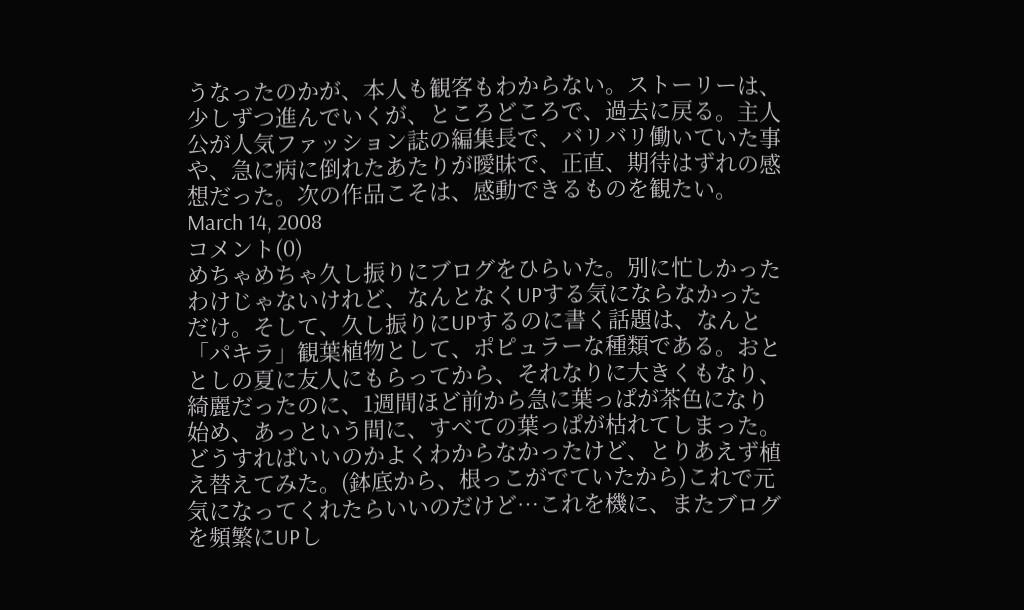うなったのかが、本人も観客もわからない。ストーリーは、少しずつ進んでいくが、ところどころで、過去に戻る。主人公が人気ファッション誌の編集長で、バリバリ働いていた事や、急に病に倒れたあたりが曖昧で、正直、期待はずれの感想だった。次の作品こそは、感動できるものを観たい。
March 14, 2008
コメント(0)
めちゃめちゃ久し振りにブログをひらいた。別に忙しかったわけじゃないけれど、なんとなくUPする気にならなかっただけ。そして、久し振りにUPするのに書く話題は、なんと「パキラ」観葉植物として、ポピュラーな種類である。おととしの夏に友人にもらってから、それなりに大きくもなり、綺麗だったのに、1週間ほど前から急に葉っぱが茶色になり始め、あっという間に、すべての葉っぱが枯れてしまった。どうすればいいのかよくわからなかったけど、とりあえず植え替えてみた。(鉢底から、根っこがでていたから)これで元気になってくれたらいいのだけど…これを機に、またブログを頻繁にUPし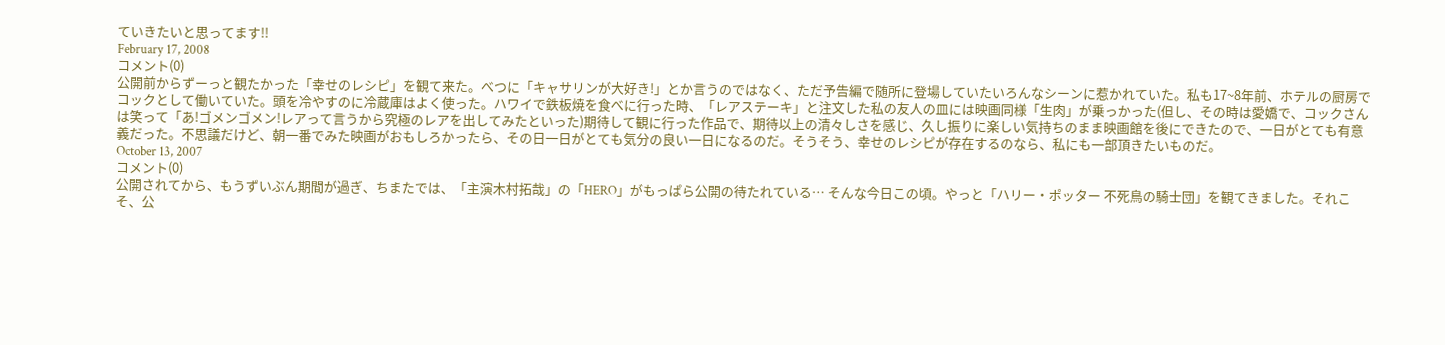ていきたいと思ってます!!
February 17, 2008
コメント(0)
公開前からずーっと観たかった「幸せのレシピ」を観て来た。べつに「キャサリンが大好き!」とか言うのではなく、ただ予告編で随所に登場していたいろんなシーンに惹かれていた。私も17~8年前、ホテルの厨房でコックとして働いていた。頭を冷やすのに冷蔵庫はよく使った。ハワイで鉄板焼を食べに行った時、「レアステーキ」と注文した私の友人の皿には映画同様「生肉」が乗っかった(但し、その時は愛嬌で、コックさんは笑って「あ!ゴメンゴメン!レアって言うから究極のレアを出してみたといった)期待して観に行った作品で、期待以上の清々しさを感じ、久し振りに楽しい気持ちのまま映画館を後にできたので、一日がとても有意義だった。不思議だけど、朝一番でみた映画がおもしろかったら、その日一日がとても気分の良い一日になるのだ。そうそう、幸せのレシピが存在するのなら、私にも一部頂きたいものだ。
October 13, 2007
コメント(0)
公開されてから、もうずいぶん期間が過ぎ、ちまたでは、「主演木村拓哉」の「HERO」がもっぱら公開の待たれている… そんな今日この頃。やっと「ハリー・ポッター 不死鳥の騎士団」を観てきました。それこそ、公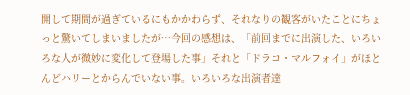開して期間が過ぎているにもかかわらず、それなりの観客がいたことにちょっと驚いてしまいましたが…今回の感想は、「前回までに出演した、いろいろな人が微妙に変化して登場した事」それと「ドラコ・マルフォイ」がほとんどハリーとからんでいない事。いろいろな出演者達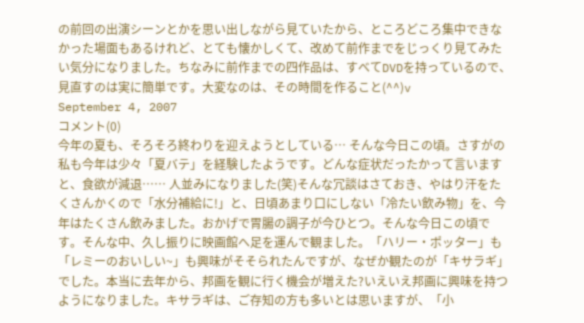の前回の出演シーンとかを思い出しながら見ていたから、ところどころ集中できなかった場面もあるけれど、とても懐かしくて、改めて前作までをじっくり見てみたい気分になりました。ちなみに前作までの四作品は、すべてDVDを持っているので、見直すのは実に簡単です。大変なのは、その時間を作ること(^^)v
September 4, 2007
コメント(0)
今年の夏も、そろそろ終わりを迎えようとしている… そんな今日この頃。さすがの私も今年は少々「夏バテ」を経験したようです。どんな症状だったかって言いますと、食欲が減退…… 人並みになりました(笑)そんな冗談はさておき、やはり汗をたくさんかくので「水分補給に!」と、日頃あまり口にしない「冷たい飲み物」を、今年はたくさん飲みました。おかげで胃腸の調子が今ひとつ。そんな今日この頃です。そんな中、久し振りに映画館へ足を運んで観ました。「ハリー・ポッター」も「レミーのおいしい~」も興味がそそられたんですが、なぜか観たのが「キサラギ」でした。本当に去年から、邦画を観に行く機会が増えた?いえいえ邦画に興味を持つようになりました。キサラギは、ご存知の方も多いとは思いますが、「小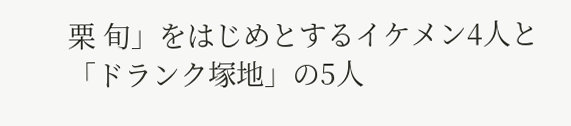栗 旬」をはじめとするイケメン4人と「ドランク塚地」の5人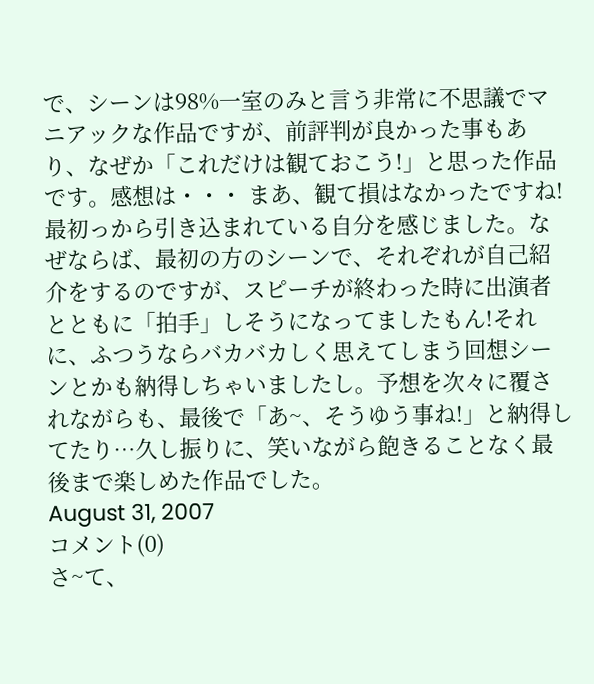で、シーンは98%一室のみと言う非常に不思議でマニアックな作品ですが、前評判が良かった事もあり、なぜか「これだけは観ておこう!」と思った作品です。感想は・・・ まあ、観て損はなかったですね!最初っから引き込まれている自分を感じました。なぜならば、最初の方のシーンで、それぞれが自己紹介をするのですが、スピーチが終わった時に出演者とともに「拍手」しそうになってましたもん!それに、ふつうならバカバカしく思えてしまう回想シーンとかも納得しちゃいましたし。予想を次々に覆されながらも、最後で「あ~、そうゆう事ね!」と納得してたり…久し振りに、笑いながら飽きることなく最後まで楽しめた作品でした。
August 31, 2007
コメント(0)
さ~て、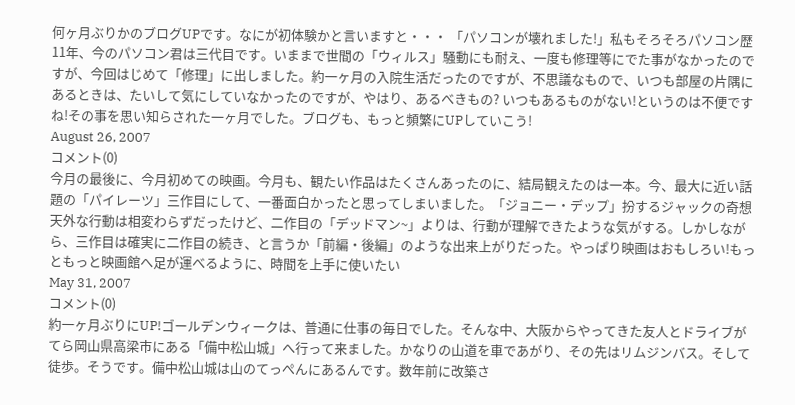何ヶ月ぶりかのブログUPです。なにが初体験かと言いますと・・・ 「パソコンが壊れました!」私もそろそろパソコン歴11年、今のパソコン君は三代目です。いままで世間の「ウィルス」騒動にも耐え、一度も修理等にでた事がなかったのですが、今回はじめて「修理」に出しました。約一ヶ月の入院生活だったのですが、不思議なもので、いつも部屋の片隅にあるときは、たいして気にしていなかったのですが、やはり、あるべきもの? いつもあるものがない!というのは不便ですね!その事を思い知らされた一ヶ月でした。ブログも、もっと頻繁にUPしていこう!
August 26, 2007
コメント(0)
今月の最後に、今月初めての映画。今月も、観たい作品はたくさんあったのに、結局観えたのは一本。今、最大に近い話題の「パイレーツ」三作目にして、一番面白かったと思ってしまいました。「ジョニー・デップ」扮するジャックの奇想天外な行動は相変わらずだったけど、二作目の「デッドマン~」よりは、行動が理解できたような気がする。しかしながら、三作目は確実に二作目の続き、と言うか「前編・後編」のような出来上がりだった。やっぱり映画はおもしろい!もっともっと映画館へ足が運べるように、時間を上手に使いたい
May 31, 2007
コメント(0)
約一ヶ月ぶりにUP!ゴールデンウィークは、普通に仕事の毎日でした。そんな中、大阪からやってきた友人とドライブがてら岡山県高梁市にある「備中松山城」へ行って来ました。かなりの山道を車であがり、その先はリムジンバス。そして徒歩。そうです。備中松山城は山のてっぺんにあるんです。数年前に改築さ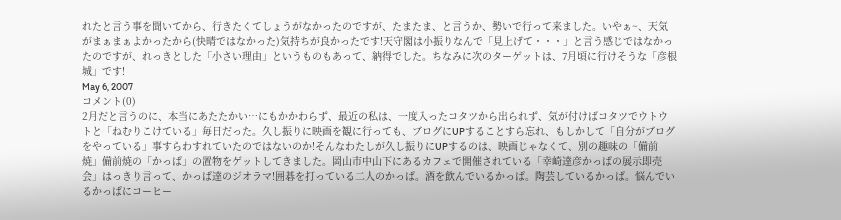れたと言う事を聞いてから、行きたくてしょうがなかったのですが、たまたま、と言うか、勢いで行って来ました。いやぁ~、天気がまぁまぁよかったから(快晴ではなかった)気持ちが良かったです!天守閣は小振りなんで「見上げて・・・」と言う感じではなかったのですが、れっきとした「小さい理由」というものもあって、納得でした。ちなみに次のターゲットは、7月頃に行けそうな「彦根城」です!
May 6, 2007
コメント(0)
2月だと言うのに、本当にあたたかい…にもかかわらず、最近の私は、一度入ったコタツから出られず、気が付けばコタツでウトウトと「ねむりこけている」毎日だった。久し振りに映画を観に行っても、ブログにUPすることすら忘れ、もしかして「自分がブログをやっている」事すらわすれていたのではないのか!そんなわたしが久し振りにUPするのは、映画じゃなくて、別の趣味の「備前焼」備前焼の「かっぱ」の置物をゲットしてきました。岡山市中山下にあるカフェで開催されている「幸崎達彦かっぱの展示即売会」はっきり言って、かっぱ達のジオラマ!囲碁を打っている二人のかっぱ。酒を飲んでいるかっぱ。陶芸しているかっぱ。悩んでいるかっぱにコーヒー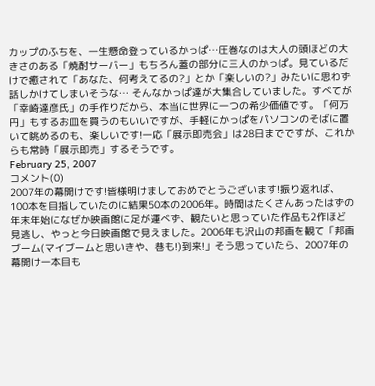カップのふちを、一生懸命登っているかっぱ…圧巻なのは大人の頭ほどの大きさのある「焼酎サーバー」もちろん蓋の部分に三人のかっぱ。見ているだけで癒されて「あなた、何考えてるの?」とか「楽しいの?」みたいに思わず話しかけてしまいそうな… そんなかっぱ達が大集合していました。すべてが「幸崎達彦氏」の手作りだから、本当に世界に一つの希少価値です。「何万円」もするお皿を買うのもいいですが、手軽にかっぱをパソコンのそばに置いて眺めるのも、楽しいです!一応「展示即売会」は28日までですが、これからも常時「展示即売」するそうです。
February 25, 2007
コメント(0)
2007年の幕開けです!皆様明けましておめでとうございます!振り返れば、100本を目指していたのに結果50本の2006年。時間はたくさんあったはずの年末年始になぜか映画館に足が運べず、観たいと思っていた作品も2作ほど見逃し、やっと今日映画館で見えました。2006年も沢山の邦画を観て「邦画ブーム(マイブームと思いきや、巷も!)到来!」そう思っていたら、2007年の幕開け一本目も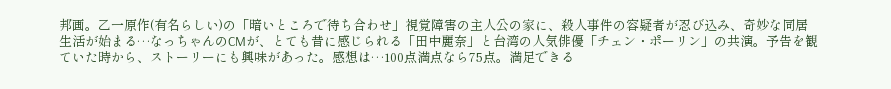邦画。乙一原作(有名らしい)の「暗いところで待ち合わせ」視覚障害の主人公の家に、殺人事件の容疑者が忍び込み、奇妙な同居生活が始まる…なっちゃんのCMが、とても昔に感じられる「田中麗奈」と台湾の人気俳優「チェン・ポーリン」の共演。予告を観ていた時から、ストーリーにも興味があった。感想は…100点満点なら75点。満足できる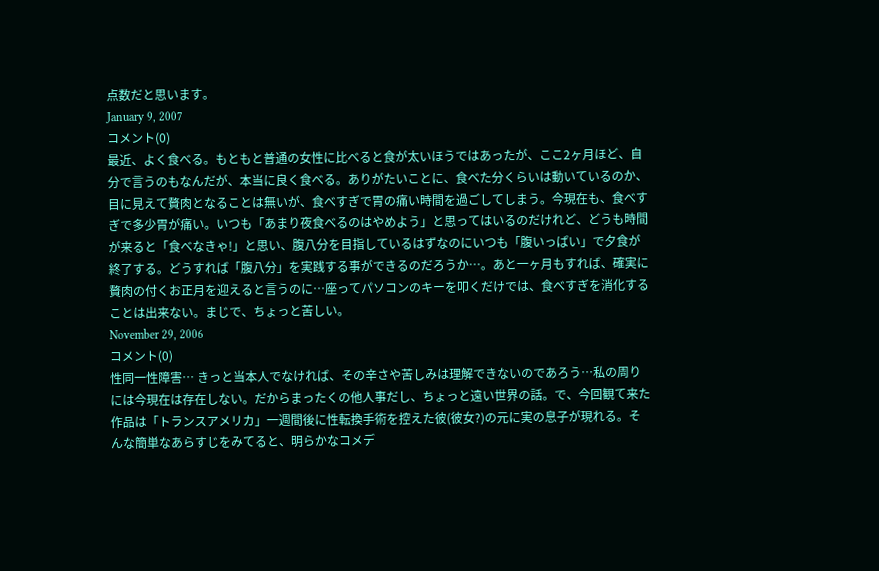点数だと思います。
January 9, 2007
コメント(0)
最近、よく食べる。もともと普通の女性に比べると食が太いほうではあったが、ここ2ヶ月ほど、自分で言うのもなんだが、本当に良く食べる。ありがたいことに、食べた分くらいは動いているのか、目に見えて贅肉となることは無いが、食べすぎで胃の痛い時間を過ごしてしまう。今現在も、食べすぎで多少胃が痛い。いつも「あまり夜食べるのはやめよう」と思ってはいるのだけれど、どうも時間が来ると「食べなきゃ!」と思い、腹八分を目指しているはずなのにいつも「腹いっぱい」で夕食が終了する。どうすれば「腹八分」を実践する事ができるのだろうか…。あと一ヶ月もすれば、確実に贅肉の付くお正月を迎えると言うのに…座ってパソコンのキーを叩くだけでは、食べすぎを消化することは出来ない。まじで、ちょっと苦しい。
November 29, 2006
コメント(0)
性同一性障害… きっと当本人でなければ、その辛さや苦しみは理解できないのであろう…私の周りには今現在は存在しない。だからまったくの他人事だし、ちょっと遠い世界の話。で、今回観て来た作品は「トランスアメリカ」一週間後に性転換手術を控えた彼(彼女?)の元に実の息子が現れる。そんな簡単なあらすじをみてると、明らかなコメデ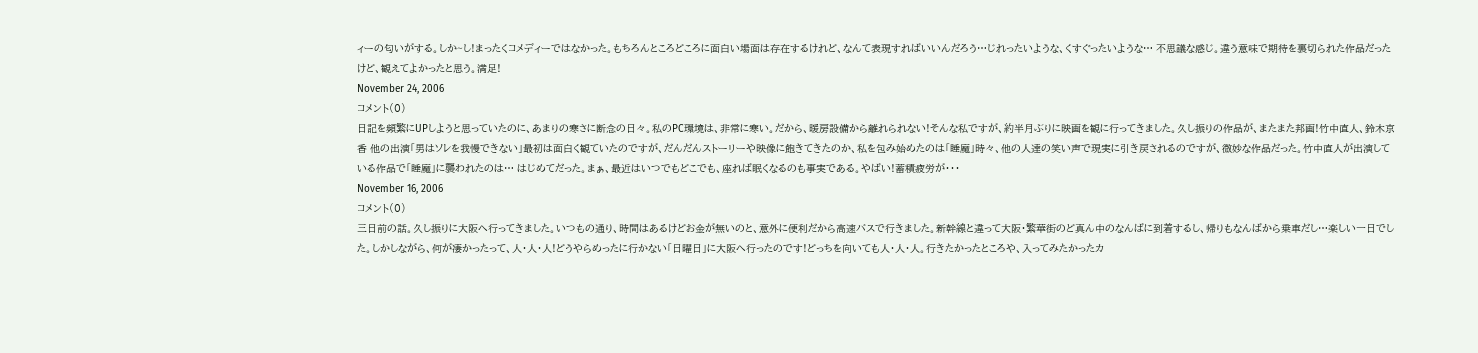ィーの匂いがする。しか~し!まったくコメディーではなかった。もちろんところどころに面白い場面は存在するけれど、なんて表現すればいいんだろう…じれったいような、くすぐったいような… 不思議な感じ。違う意味で期待を裏切られた作品だったけど、観えてよかったと思う。満足!
November 24, 2006
コメント(0)
日記を頻繁にUPしようと思っていたのに、あまりの寒さに断念の日々。私のPC環境は、非常に寒い。だから、暖房設備から離れられない!そんな私ですが、約半月ぶりに映画を観に行ってきました。久し振りの作品が、またまた邦画!竹中直人、鈴木京香 他の出演「男はソレを我慢できない」最初は面白く観ていたのですが、だんだんストーリーや映像に飽きてきたのか、私を包み始めたのは「睡魔」時々、他の人達の笑い声で現実に引き戻されるのですが、微妙な作品だった。竹中直人が出演している作品で「睡魔」に襲われたのは… はじめてだった。まぁ、最近はいつでもどこでも、座れば眠くなるのも事実である。やばい!蓄積疲労が・・・
November 16, 2006
コメント(0)
三日前の話。久し振りに大阪へ行ってきました。いつもの通り、時間はあるけどお金が無いのと、意外に便利だから高速バスで行きました。新幹線と違って大阪・繁華街のど真ん中のなんばに到着するし、帰りもなんばから乗車だし…楽しい一日でした。しかしながら、何が凄かったって、人・人・人!どうやらめったに行かない「日曜日」に大阪へ行ったのです!どっちを向いても人・人・人。行きたかったところや、入ってみたかったカ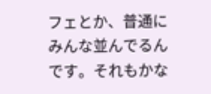フェとか、普通にみんな並んでるんです。それもかな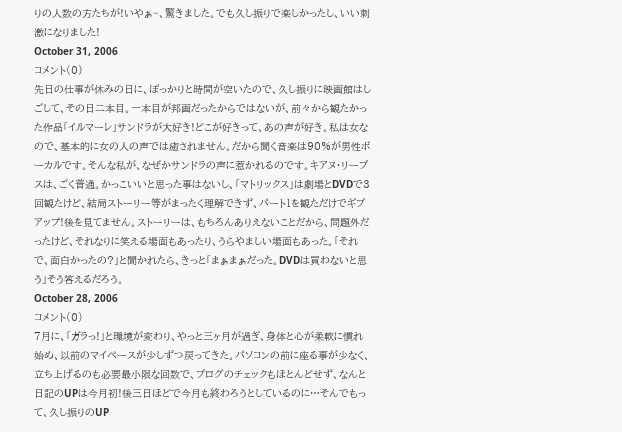りの人数の方たちが!いやぁ~、驚きました。でも久し振りで楽しかったし、いい刺激になりました!
October 31, 2006
コメント(0)
先日の仕事が休みの日に、ぽっかりと時間が空いたので、久し振りに映画館はしごして、その日二本目。一本目が邦画だったからではないが、前々から観たかった作品「イルマーレ」サンドラが大好き!どこが好きって、あの声が好き。私は女なので、基本的に女の人の声では癒されません。だから聞く音楽は90%が男性ボーカルです。そんな私が、なぜかサンドラの声に惹かれるのです。キアヌ・リーブスは、ごく普通。かっこいいと思った事はないし、「マトリックス」は劇場とDVDで3回観たけど、結局ストーリー等がまったく理解できず、パート1を観ただけでギブアップ!後を見てません。ストーリーは、もちろんありえないことだから、問題外だったけど、それなりに笑える場面もあったり、うらやましい場面もあった。「それで、面白かったの?」と聞かれたら、きっと「まぁまぁだった。DVDは買わないと思う」そう答えるだろう。
October 28, 2006
コメント(0)
7月に、「ガラっ!」と環境が変わり、やっと三ヶ月が過ぎ、身体と心が柔軟に慣れ始め、以前のマイペースが少しずつ戻ってきた。パソコンの前に座る事が少なく、立ち上げるのも必要最小限な回数で、ブログのチェックもほとんどせず、なんと日記のUPは今月初!後三日ほどで今月も終わろうとしているのに…そんでもって、久し振りのUP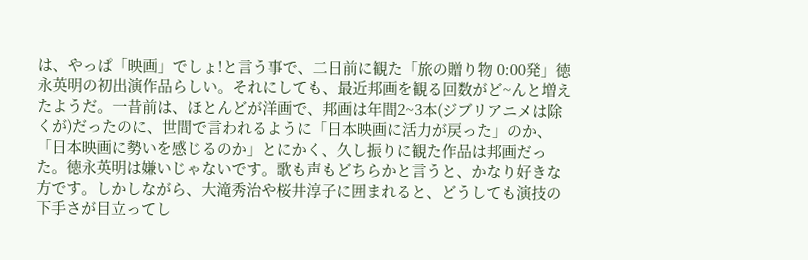は、やっぱ「映画」でしょ!と言う事で、二日前に観た「旅の贈り物 0:00発」徳永英明の初出演作品らしい。それにしても、最近邦画を観る回数がど~んと増えたようだ。一昔前は、ほとんどが洋画で、邦画は年間2~3本(ジブリアニメは除くが)だったのに、世間で言われるように「日本映画に活力が戻った」のか、「日本映画に勢いを感じるのか」とにかく、久し振りに観た作品は邦画だった。徳永英明は嫌いじゃないです。歌も声もどちらかと言うと、かなり好きな方です。しかしながら、大滝秀治や桜井淳子に囲まれると、どうしても演技の下手さが目立ってし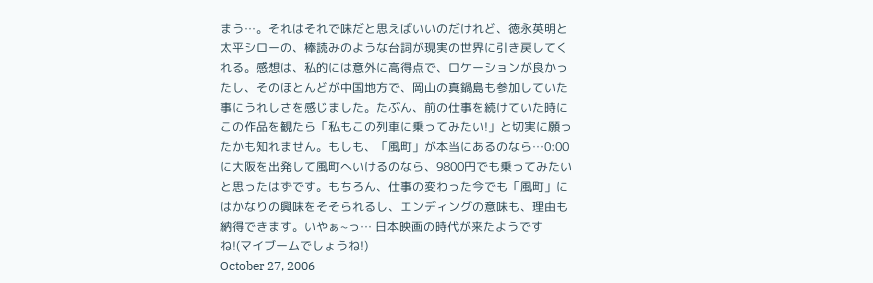まう…。それはそれで味だと思えばいいのだけれど、徳永英明と太平シローの、棒読みのような台詞が現実の世界に引き戻してくれる。感想は、私的には意外に高得点で、ロケーションが良かったし、そのほとんどが中国地方で、岡山の真鍋島も参加していた事にうれしさを感じました。たぶん、前の仕事を続けていた時にこの作品を観たら「私もこの列車に乗ってみたい!」と切実に願ったかも知れません。もしも、「風町」が本当にあるのなら…0:00に大阪を出発して風町へいけるのなら、9800円でも乗ってみたいと思ったはずです。もちろん、仕事の変わった今でも「風町」にはかなりの興味をそそられるし、エンディングの意味も、理由も納得できます。いやぁ~っ… 日本映画の時代が来たようですね!(マイブームでしょうね!)
October 27, 2006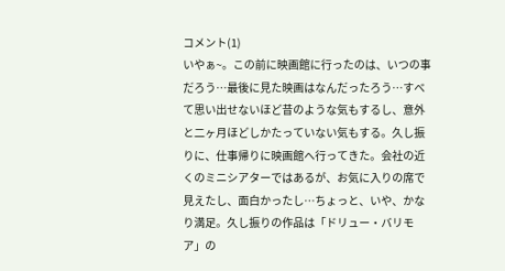コメント(1)
いやぁ~。この前に映画館に行ったのは、いつの事だろう…最後に見た映画はなんだったろう…すべて思い出せないほど昔のような気もするし、意外と二ヶ月ほどしかたっていない気もする。久し振りに、仕事帰りに映画館へ行ってきた。会社の近くのミニシアターではあるが、お気に入りの席で見えたし、面白かったし…ちょっと、いや、かなり満足。久し振りの作品は「ドリュー・バリモア」の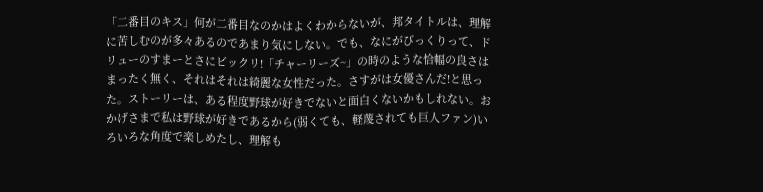「二番目のキス」何が二番目なのかはよくわからないが、邦タイトルは、理解に苦しむのが多々あるのであまり気にしない。でも、なにがびっくりって、ドリューのすまーとさにビックリ!「チャーリーズ~」の時のような恰幅の良さはまったく無く、それはそれは綺麗な女性だった。さすがは女優さんだ!と思った。ストーリーは、ある程度野球が好きでないと面白くないかもしれない。おかげさまで私は野球が好きであるから(弱くても、軽蔑されても巨人ファン)いろいろな角度で楽しめたし、理解も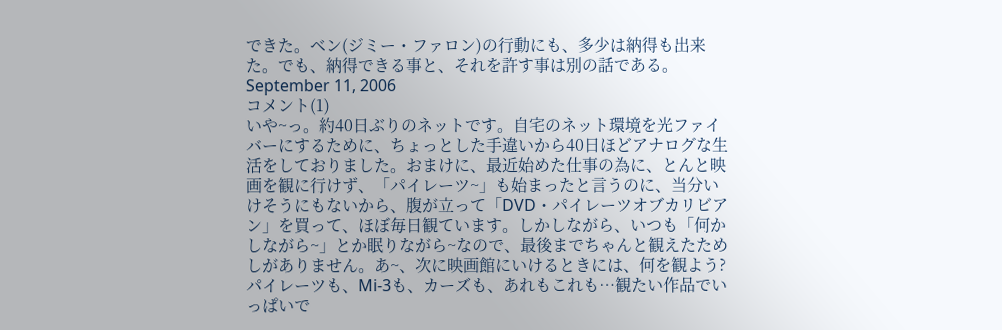できた。ベン(ジミー・ファロン)の行動にも、多少は納得も出来た。でも、納得できる事と、それを許す事は別の話である。
September 11, 2006
コメント(1)
いや~っ。約40日ぶりのネットです。自宅のネット環境を光ファイバーにするために、ちょっとした手違いから40日ほどアナログな生活をしておりました。おまけに、最近始めた仕事の為に、とんと映画を観に行けず、「パイレーツ~」も始まったと言うのに、当分いけそうにもないから、腹が立って「DVD・パイレーツオブカリビアン」を買って、ほぼ毎日観ています。しかしながら、いつも「何かしながら~」とか眠りながら~なので、最後までちゃんと観えたためしがありません。あ~、次に映画館にいけるときには、何を観よう?パイレーツも、Mi-3も、カーズも、あれもこれも…観たい作品でいっぱいで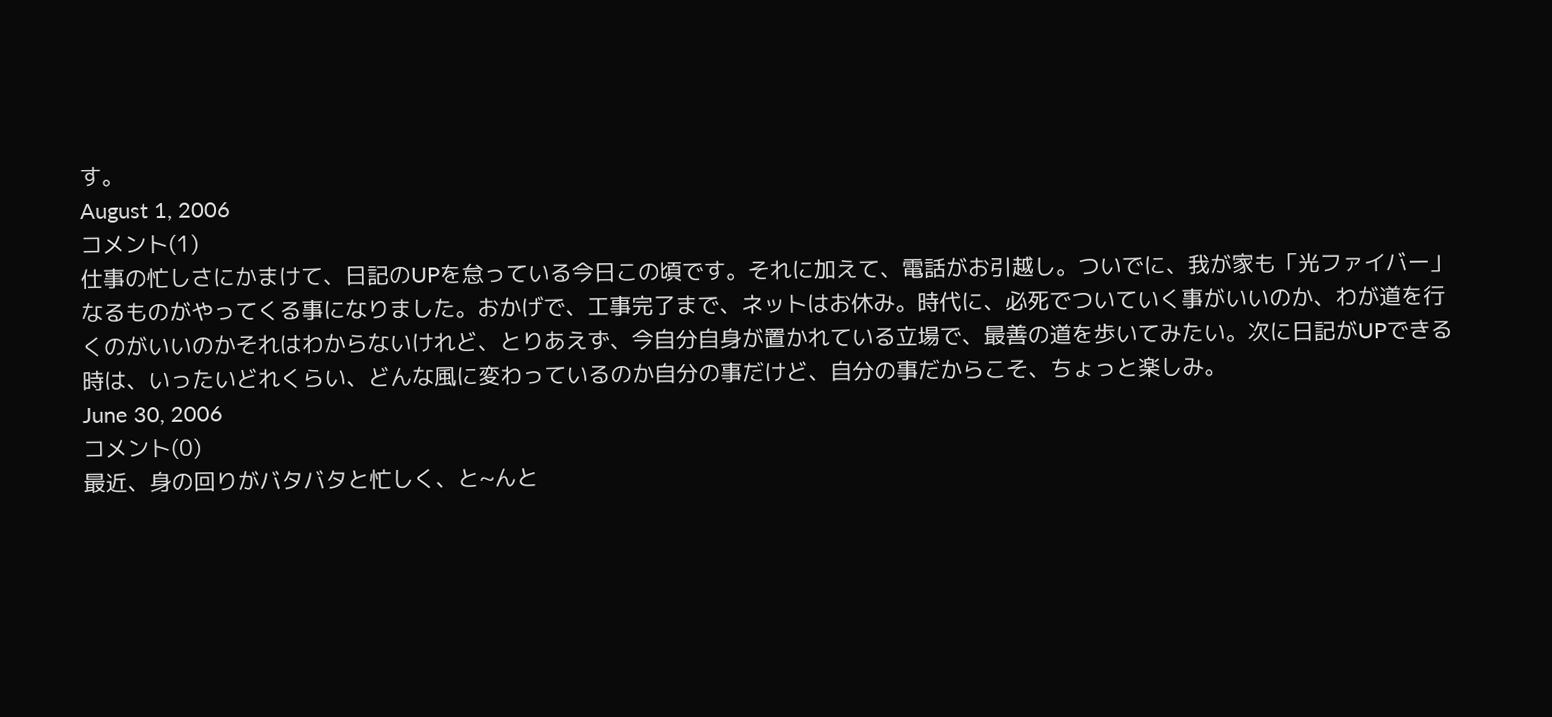す。
August 1, 2006
コメント(1)
仕事の忙しさにかまけて、日記のUPを怠っている今日この頃です。それに加えて、電話がお引越し。ついでに、我が家も「光ファイバー」なるものがやってくる事になりました。おかげで、工事完了まで、ネットはお休み。時代に、必死でついていく事がいいのか、わが道を行くのがいいのかそれはわからないけれど、とりあえず、今自分自身が置かれている立場で、最善の道を歩いてみたい。次に日記がUPできる時は、いったいどれくらい、どんな風に変わっているのか自分の事だけど、自分の事だからこそ、ちょっと楽しみ。
June 30, 2006
コメント(0)
最近、身の回りがバタバタと忙しく、と~んと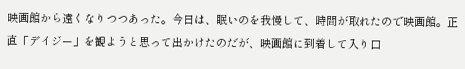映画館から遠くなりつつあった。今日は、眠いのを我慢して、時間が取れたので映画館。正直「デイジー」を観ようと思って出かけたのだが、映画館に到着して入り口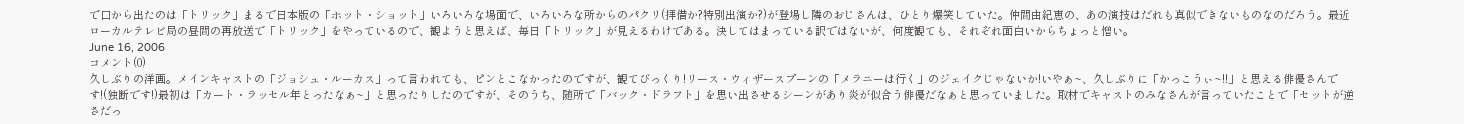で口から出たのは「トリック」まるで日本版の「ホット・ショット」いろいろな場面で、いろいろな所からのパクリ(拝借か?特別出演か?)が登場し隣のおじさんは、ひとり爆笑していた。仲間由紀恵の、あの演技はだれも真似できないものなのだろう。最近ローカルテレビ局の昼間の再放送で「トリック」をやっているので、観ようと思えば、毎日「トリック」が見えるわけである。決してはまっている訳ではないが、何度観ても、それぞれ面白いからちょっと憎い。
June 16, 2006
コメント(0)
久しぶりの洋画。メインキャストの「ジョシュ・ルーカス」って言われても、ピンとこなかったのですが、観てびっくり!リース・ウィザースプーンの「メラニーは行く」のジェイクじゃないか!いやぁ~、久しぶりに「かっこうぃ~!!」と思える俳優さんです!(独断です!)最初は「カート・ラッセル年とったなぁ~」と思ったりしたのですが、そのうち、随所で「バック・ドラフト」を思い出させるシーンがあり炎が似合う俳優だなぁと思っていました。取材でキャストのみなさんが言っていたことで「セットが逆さだっ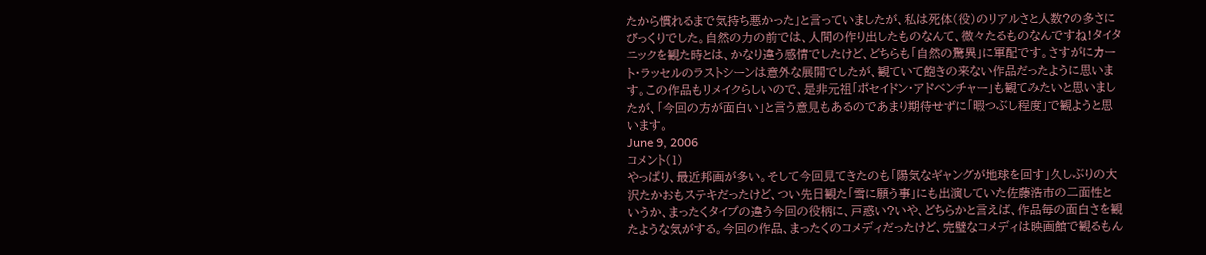たから慣れるまで気持ち悪かった」と言っていましたが、私は死体(役)のリアルさと人数?の多さにびっくりでした。自然の力の前では、人間の作り出したものなんて、微々たるものなんですね!タイタニックを観た時とは、かなり違う感情でしたけど、どちらも「自然の驚異」に軍配です。さすがにカート・ラッセルのラストシーンは意外な展開でしたが、観ていて飽きの来ない作品だったように思います。この作品もリメイクらしいので、是非元祖「ポセイドン・アドベンチャー」も観てみたいと思いましたが、「今回の方が面白い」と言う意見もあるのであまり期待せずに「暇つぶし程度」で観ようと思います。
June 9, 2006
コメント(1)
やっぱり、最近邦画が多い。そして今回見てきたのも「陽気なギャングが地球を回す」久しぶりの大沢たかおもステキだったけど、つい先日観た「雪に願う事」にも出演していた佐藤浩市の二面性というか、まったくタイプの違う今回の役柄に、戸惑い?いや、どちらかと言えば、作品毎の面白さを観たような気がする。今回の作品、まったくのコメディだったけど、完璧なコメディは映画館で観るもん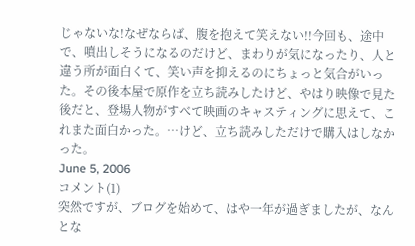じゃないな!なぜならば、腹を抱えて笑えない!!今回も、途中で、噴出しそうになるのだけど、まわりが気になったり、人と違う所が面白くて、笑い声を抑えるのにちょっと気合がいった。その後本屋で原作を立ち読みしたけど、やはり映像で見た後だと、登場人物がすべて映画のキャスティングに思えて、これまた面白かった。…けど、立ち読みしただけで購入はしなかった。
June 5, 2006
コメント(1)
突然ですが、ブログを始めて、はや一年が過ぎましたが、なんとな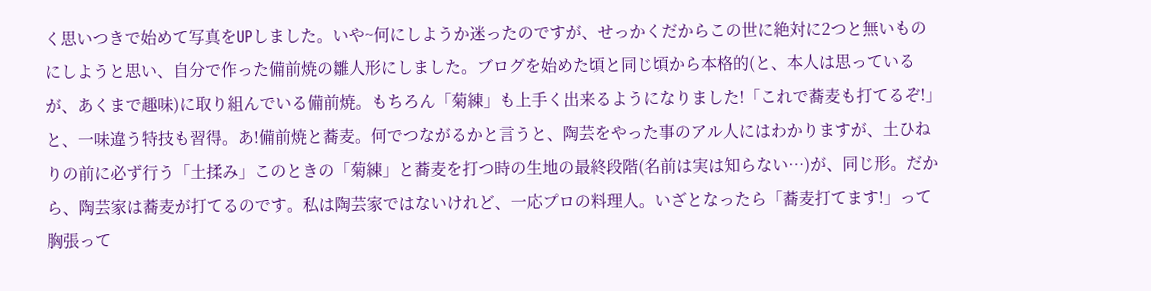く思いつきで始めて写真をUPしました。いや~何にしようか迷ったのですが、せっかくだからこの世に絶対に2つと無いものにしようと思い、自分で作った備前焼の雛人形にしました。ブログを始めた頃と同じ頃から本格的(と、本人は思っているが、あくまで趣味)に取り組んでいる備前焼。もちろん「菊練」も上手く出来るようになりました!「これで蕎麦も打てるぞ!」と、一味違う特技も習得。あ!備前焼と蕎麦。何でつながるかと言うと、陶芸をやった事のアル人にはわかりますが、土ひねりの前に必ず行う「土揉み」このときの「菊練」と蕎麦を打つ時の生地の最終段階(名前は実は知らない…)が、同じ形。だから、陶芸家は蕎麦が打てるのです。私は陶芸家ではないけれど、一応プロの料理人。いざとなったら「蕎麦打てます!」って胸張って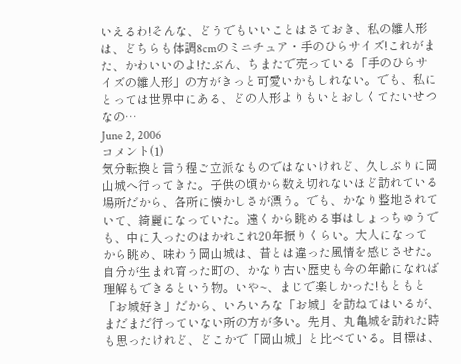いえるわ!そんな、どうでもいいことはさておき、私の雛人形は、どちらも体調8cmのミニチュア・手のひらサイズ!これがまた、かわいいのよ!たぶん、ちまたで売っている「手のひらサイズの雛人形」の方がきっと可愛いかもしれない。でも、私にとっては世界中にある、どの人形よりもいとおしくてたいせつなの…
June 2, 2006
コメント(1)
気分転換と言う程ご立派なものではないけれど、久しぶりに岡山城へ行ってきた。子供の頃から数え切れないほど訪れている場所だから、各所に懐かしさが漂う。でも、かなり整地されていて、綺麗になっていた。遠くから眺める事はしょっちゅうでも、中に入ったのはかれこれ20年振りくらい。大人になってから眺め、味わう岡山城は、昔とは違った風情を感じさせた。自分が生まれ育った町の、かなり古い歴史も今の年齢になれば理解もできるという物。いや~、まじで楽しかった!もともと「お城好き」だから、いろいろな「お城」を訪ねてはいるが、まだまだ行っていない所の方が多い。先月、丸亀城を訪れた時も思ったけれど、どこかで「岡山城」と比べている。目標は、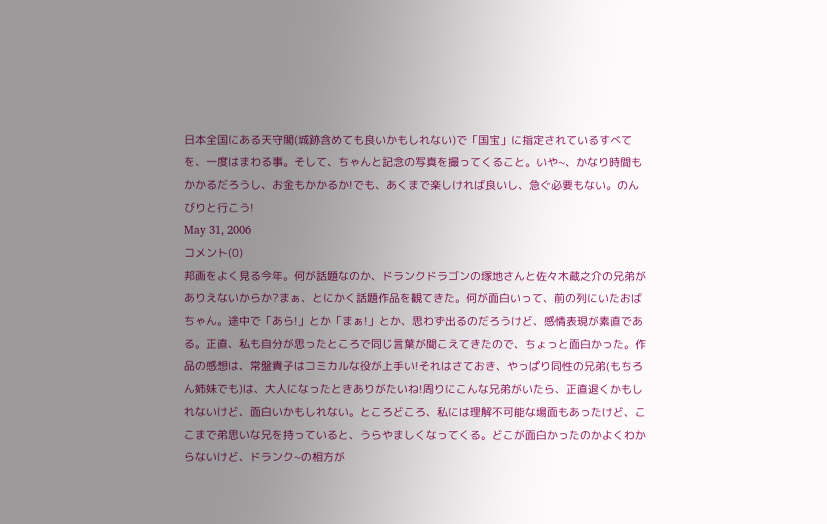日本全国にある天守閣(城跡含めても良いかもしれない)で「国宝」に指定されているすべてを、一度はまわる事。そして、ちゃんと記念の写真を撮ってくること。いや~、かなり時間もかかるだろうし、お金もかかるか!でも、あくまで楽しければ良いし、急ぐ必要もない。のんびりと行こう!
May 31, 2006
コメント(0)
邦画をよく見る今年。何が話題なのか、ドランクドラゴンの塚地さんと佐々木蔵之介の兄弟がありえないからか?まぁ、とにかく話題作品を観てきた。何が面白いって、前の列にいたおばちゃん。途中で「あら!」とか「まぁ!」とか、思わず出るのだろうけど、感情表現が素直である。正直、私も自分が思ったところで同じ言葉が聞こえてきたので、ちょっと面白かった。作品の感想は、常盤貴子はコミカルな役が上手い!それはさておき、やっぱり同性の兄弟(もちろん姉妹でも)は、大人になったときありがたいね!周りにこんな兄弟がいたら、正直退くかもしれないけど、面白いかもしれない。ところどころ、私には理解不可能な場面もあったけど、ここまで弟思いな兄を持っていると、うらやましくなってくる。どこが面白かったのかよくわからないけど、ドランク~の相方が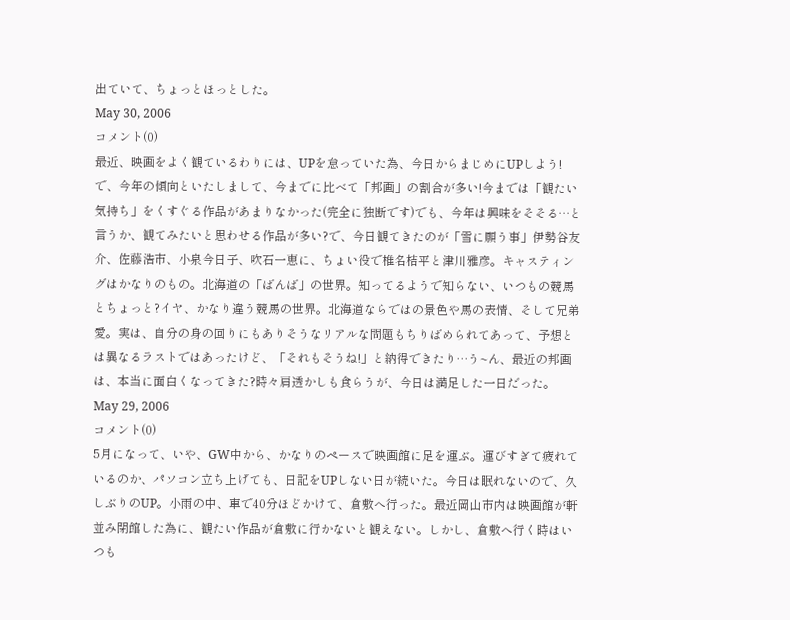出ていて、ちょっとほっとした。
May 30, 2006
コメント(0)
最近、映画をよく観ているわりには、UPを怠っていた為、今日からまじめにUPしよう!で、今年の傾向といたしまして、今までに比べて「邦画」の割合が多い!今までは「観たい気持ち」をくすぐる作品があまりなかった(完全に独断です)でも、今年は興味をそそる…と言うか、観てみたいと思わせる作品が多い?で、今日観てきたのが「雪に願う事」伊勢谷友介、佐藤浩市、小泉今日子、吹石一恵に、ちょい役で椎名桔平と津川雅彦。キャスティングはかなりのもの。北海道の「ばんば」の世界。知ってるようで知らない、いつもの競馬とちょっと?イヤ、かなり違う競馬の世界。北海道ならではの景色や馬の表情、そして兄弟愛。実は、自分の身の回りにもありそうなリアルな問題もちりばめられてあって、予想とは異なるラストではあったけど、「それもそうね!」と納得できたり…う~ん、最近の邦画は、本当に面白くなってきた?時々肩透かしも食らうが、今日は満足した一日だった。
May 29, 2006
コメント(0)
5月になって、いや、GW中から、かなりのペースで映画館に足を運ぶ。運びすぎて疲れているのか、パソコン立ち上げても、日記をUPしない日が続いた。今日は眠れないので、久しぶりのUP。小雨の中、車で40分ほどかけて、倉敷へ行った。最近岡山市内は映画館が軒並み閉館した為に、観たい作品が倉敷に行かないと観えない。しかし、倉敷へ行く時はいつも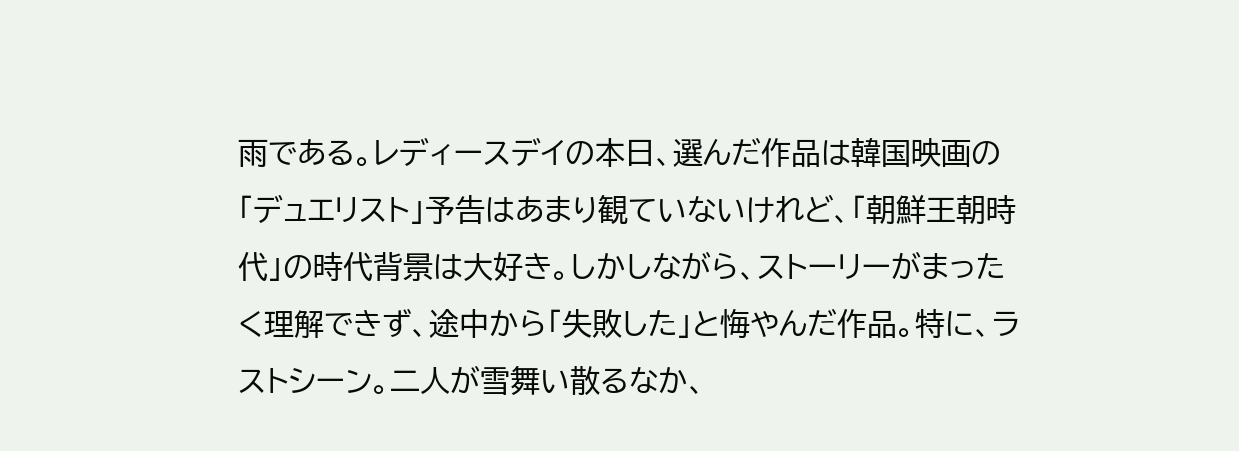雨である。レディースデイの本日、選んだ作品は韓国映画の「デュエリスト」予告はあまり観ていないけれど、「朝鮮王朝時代」の時代背景は大好き。しかしながら、ストーリーがまったく理解できず、途中から「失敗した」と悔やんだ作品。特に、ラストシーン。二人が雪舞い散るなか、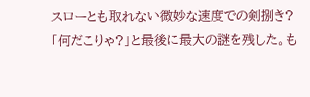スローとも取れない微妙な速度での剣捌き?「何だこりゃ?」と最後に最大の謎を残した。も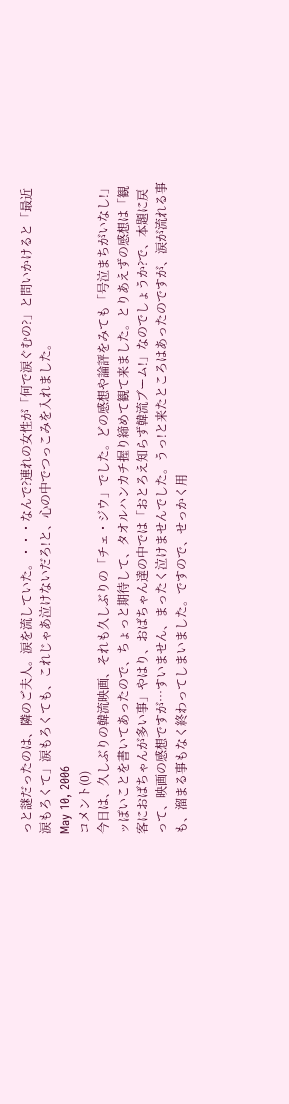っと謎だったのは、隣のご夫人。涙を流していた。・・・なんで?連れの女性が「何で涙ぐむの?」と問いかけると「最近涙もろくて」涙もろくても、これじゃあ泣けないだろ!と、心の中でつっこみを入れました。
May 10, 2006
コメント(0)
今日は、久しぶりの韓流映画、それも久しぶりの「チェ・ジウ」でした。どの感想や論評をみても「号泣まちがいなし!」ッぽいことを書いてあったので、ちょっと期待して、タオルハンカチ握り締めて観て来ました。とりあえずの感想は「観客におばちゃんが多い事」やはり、おばちゃん達の中では「おとろえ知らず韓流ブーム!」なのでしょうか?で、本題に戻って、映画の感想ですが…すいません、まったく泣けませんでした。うっ!と来たところはあったのですが、涙が流れる事も、溜まる事もなく終わってしまいました。ですので、せっかく用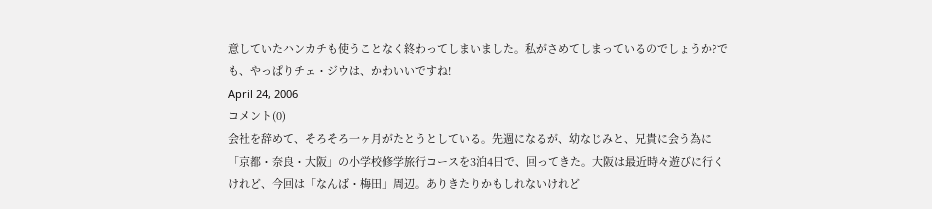意していたハンカチも使うことなく終わってしまいました。私がさめてしまっているのでしょうか?でも、やっぱりチェ・ジウは、かわいいですね!
April 24, 2006
コメント(0)
会社を辞めて、そろそろ一ヶ月がたとうとしている。先週になるが、幼なじみと、兄貴に会う為に「京都・奈良・大阪」の小学校修学旅行コースを3泊4日で、回ってきた。大阪は最近時々遊びに行くけれど、今回は「なんば・梅田」周辺。ありきたりかもしれないけれど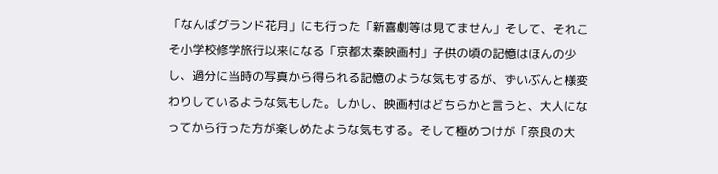「なんばグランド花月」にも行った「新喜劇等は見てません」そして、それこそ小学校修学旅行以来になる「京都太秦映画村」子供の頃の記憶はほんの少し、過分に当時の写真から得られる記憶のような気もするが、ずいぶんと様変わりしているような気もした。しかし、映画村はどちらかと言うと、大人になってから行った方が楽しめたような気もする。そして極めつけが「奈良の大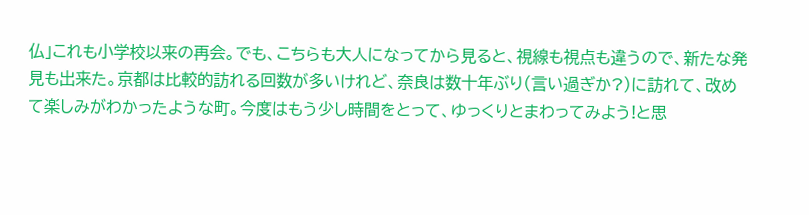仏」これも小学校以来の再会。でも、こちらも大人になってから見ると、視線も視点も違うので、新たな発見も出来た。京都は比較的訪れる回数が多いけれど、奈良は数十年ぶり(言い過ぎか?)に訪れて、改めて楽しみがわかったような町。今度はもう少し時間をとって、ゆっくりとまわってみよう!と思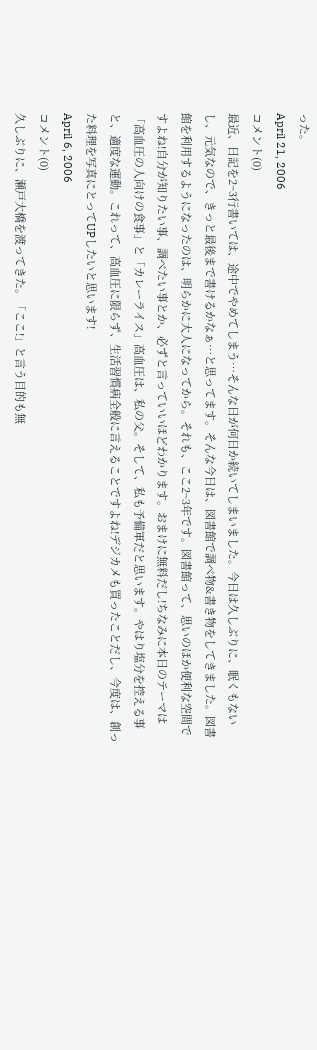った。
April 21, 2006
コメント(0)
最近、日記を2~3行書いては、途中でやめてしまう…そんな日が何日か続いてしまいました。今日は久しぶりに、眠くもないし、元気なので、きっと最後まで書けるかなぁ…と思ってます。そんな今日は、図書館で調べ物&書き物をしてきました。図書館を利用するようになったのは、明らかに大人になってから。それも、ここ2~3年です。図書館って、思いのほか便利な空間ですよね!自分が知りたい事、調べたい事とか、必ずと言っていいほどわかります。おまけに無料だし!ちなみに本日のテーマは「高血圧の人向けの食事」と「カレーライス」高血圧は、私の父。そして、私も予備軍だと思います。やはり塩分を控える事と、適度な運動。これって、高血圧に限らず、生活習慣病全般に言えることですよね!デジカメも買ったことだし、今度は、創った料理を写真にとってUPしたいと思います!
April 6, 2006
コメント(0)
久しぶりに、瀬戸大橋を渡ってきた。「ここ!」と言う目的も無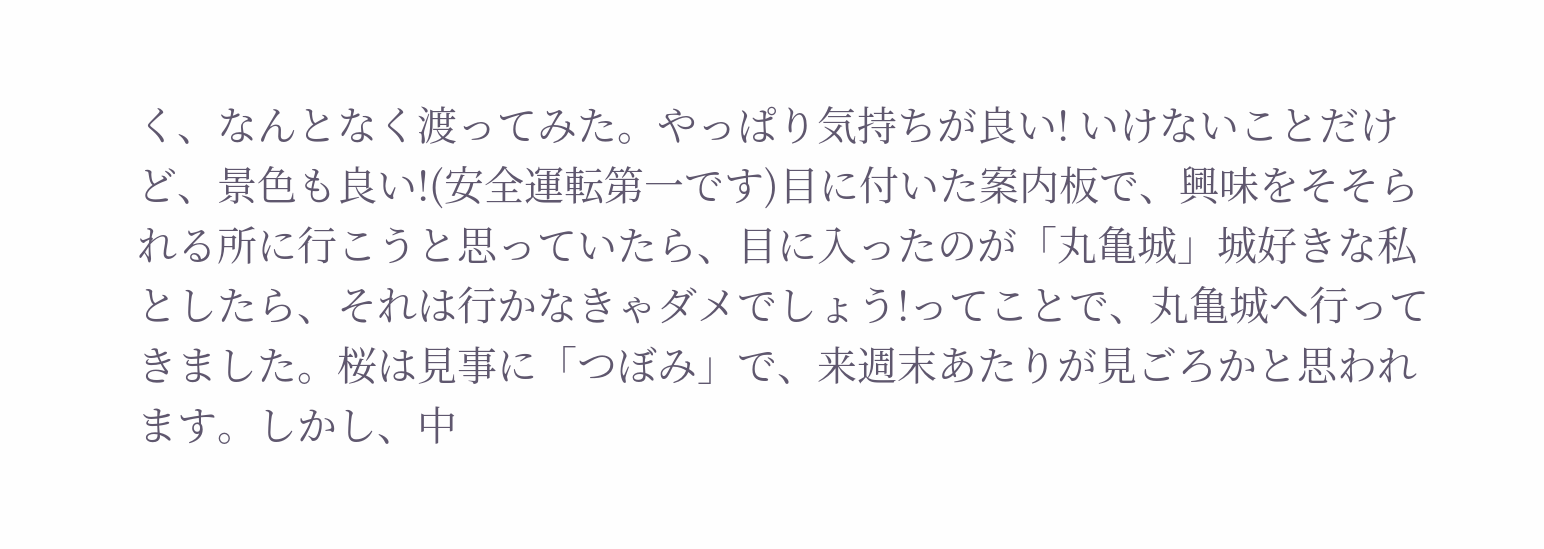く、なんとなく渡ってみた。やっぱり気持ちが良い! いけないことだけど、景色も良い!(安全運転第一です)目に付いた案内板で、興味をそそられる所に行こうと思っていたら、目に入ったのが「丸亀城」城好きな私としたら、それは行かなきゃダメでしょう!ってことで、丸亀城へ行ってきました。桜は見事に「つぼみ」で、来週末あたりが見ごろかと思われます。しかし、中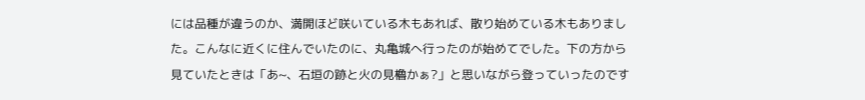には品種が違うのか、満開ほど咲いている木もあれば、散り始めている木もありました。こんなに近くに住んでいたのに、丸亀城へ行ったのが始めてでした。下の方から見ていたときは「あ~、石垣の跡と火の見櫓かぁ?」と思いながら登っていったのです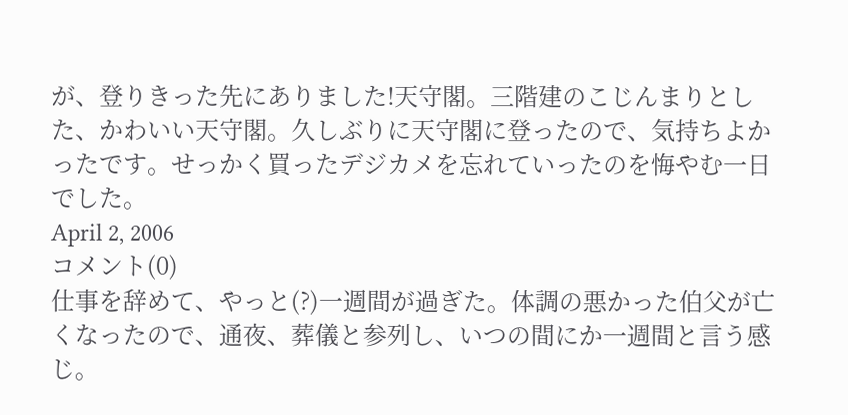が、登りきった先にありました!天守閣。三階建のこじんまりとした、かわいい天守閣。久しぶりに天守閣に登ったので、気持ちよかったです。せっかく買ったデジカメを忘れていったのを悔やむ一日でした。
April 2, 2006
コメント(0)
仕事を辞めて、やっと(?)一週間が過ぎた。体調の悪かった伯父が亡くなったので、通夜、葬儀と参列し、いつの間にか一週間と言う感じ。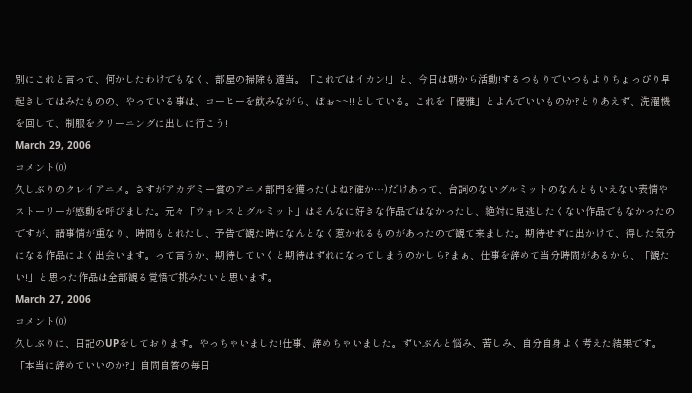別にこれと言って、何かしたわけでもなく、部屋の掃除も適当。「これではイカン!」と、今日は朝から活動!するつもりでいつもよりちょっぴり早起きしてはみたものの、やっている事は、コーヒーを飲みながら、ぼぉ~~!!としている。これを「優雅」とよんでいいものか?とりあえず、洗濯機を回して、制服をクリーニングに出しに行こう!
March 29, 2006
コメント(0)
久しぶりのクレイアニメ。さすがアカデミー賞のアニメ部門を獲った(よね?確か…)だけあって、台詞のないグルミットのなんともいえない表情やストーリーが感動を呼びました。元々「ウォレスとグルミット」はそんなに好きな作品ではなかったし、絶対に見逃したくない作品でもなかったのですが、諸事情が重なり、時間もとれたし、予告で観た時になんとなく惹かれるものがあったので観て来ました。期待せずに出かけて、得した気分になる作品によく出会います。って言うか、期待していくと期待はずれになってしまうのかしら?まぁ、仕事を辞めて当分時間があるから、「観たい!」と思った作品は全部観る覚悟で挑みたいと思います。
March 27, 2006
コメント(0)
久しぶりに、日記のUPをしております。やっちゃいました!仕事、辞めちゃいました。ずいぶんと悩み、苦しみ、自分自身よく考えた結果です。「本当に辞めていいのか?」自問自答の毎日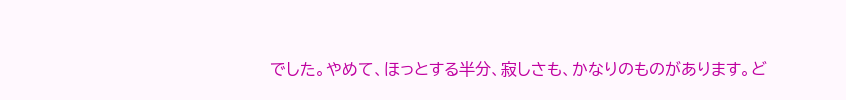でした。やめて、ほっとする半分、寂しさも、かなりのものがあります。ど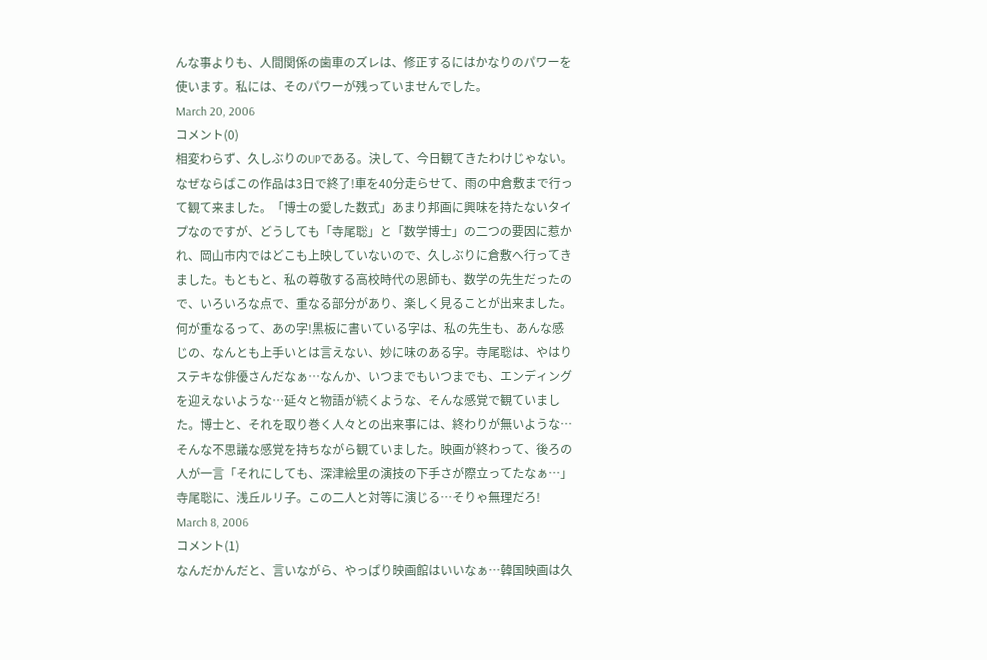んな事よりも、人間関係の歯車のズレは、修正するにはかなりのパワーを使います。私には、そのパワーが残っていませんでした。
March 20, 2006
コメント(0)
相変わらず、久しぶりのUPである。決して、今日観てきたわけじゃない。なぜならばこの作品は3日で終了!車を40分走らせて、雨の中倉敷まで行って観て来ました。「博士の愛した数式」あまり邦画に興味を持たないタイプなのですが、どうしても「寺尾聡」と「数学博士」の二つの要因に惹かれ、岡山市内ではどこも上映していないので、久しぶりに倉敷へ行ってきました。もともと、私の尊敬する高校時代の恩師も、数学の先生だったので、いろいろな点で、重なる部分があり、楽しく見ることが出来ました。何が重なるって、あの字!黒板に書いている字は、私の先生も、あんな感じの、なんとも上手いとは言えない、妙に味のある字。寺尾聡は、やはりステキな俳優さんだなぁ…なんか、いつまでもいつまでも、エンディングを迎えないような…延々と物語が続くような、そんな感覚で観ていました。博士と、それを取り巻く人々との出来事には、終わりが無いような…そんな不思議な感覚を持ちながら観ていました。映画が終わって、後ろの人が一言「それにしても、深津絵里の演技の下手さが際立ってたなぁ…」寺尾聡に、浅丘ルリ子。この二人と対等に演じる…そりゃ無理だろ!
March 8, 2006
コメント(1)
なんだかんだと、言いながら、やっぱり映画館はいいなぁ…韓国映画は久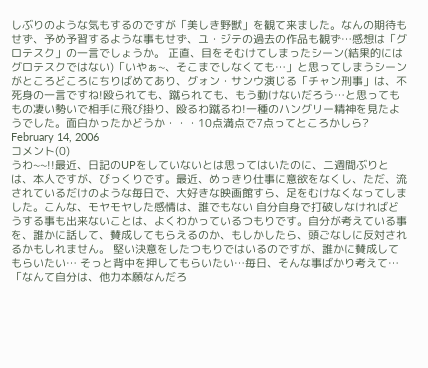しぶりのような気もするのですが「美しき野獣」を観て来ました。なんの期待もせず、予め予習するような事もせず、ユ・ジテの過去の作品も観ず…感想は「グロテスク」の一言でしょうか。 正直、目をそむけてしまったシーン(結果的にはグロテスクではない)「いやぁ~、そこまでしなくても…」と思ってしまうシーンがところどころにちりばめてあり、グォン・サンウ演じる「チャン刑事」は、不死身の一言ですね!殴られても、蹴られても、もう動けないだろう…と思ってももの凄い勢いで相手に飛び掛り、殴るわ蹴るわ!一種のハングリー精神を見たようでした。面白かったかどうか・・・10点満点で7点ってところかしら?
February 14, 2006
コメント(0)
うわ~~!!最近、日記のUPをしていないとは思ってはいたのに、二週間ぶりとは、本人ですが、びっくりです。最近、めっきり仕事に意欲をなくし、ただ、流されているだけのような毎日で、大好きな映画館すら、足をむけなくなってしました。こんな、モヤモヤした感情は、誰でもない 自分自身で打破しなければどうする事も出来ないことは、よくわかっているつもりです。自分が考えている事を、誰かに話して、賛成してもらえるのか、もしかしたら、頭ごなしに反対されるかもしれません。 堅い決意をしたつもりではいるのですが、誰かに賛成してもらいたい… そっと背中を押してもらいたい…毎日、そんな事ばかり考えて…「なんて自分は、他力本願なんだろ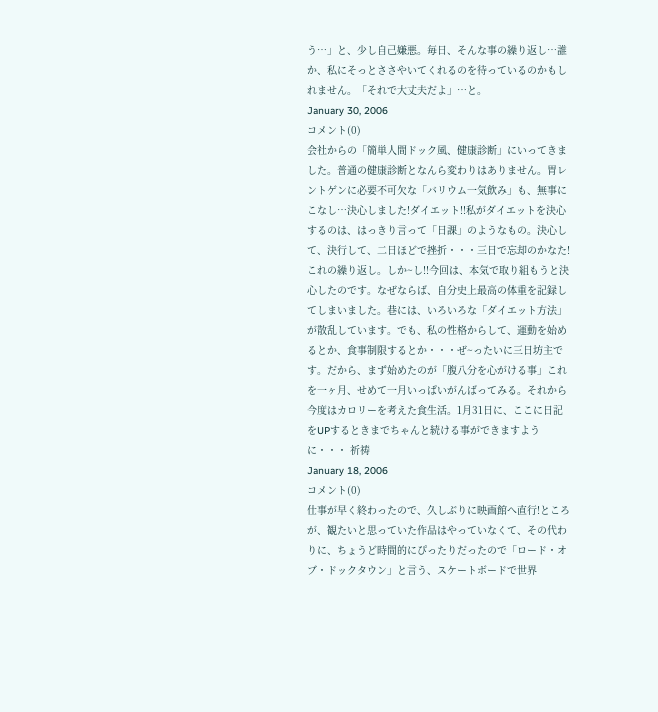う…」と、少し自己嫌悪。毎日、そんな事の繰り返し…誰か、私にそっとささやいてくれるのを待っているのかもしれません。「それで大丈夫だよ」…と。
January 30, 2006
コメント(0)
会社からの「簡単人間ドック風、健康診断」にいってきました。普通の健康診断となんら変わりはありません。胃レントゲンに必要不可欠な「バリウム一気飲み」も、無事にこなし…決心しました!ダイエット!!私がダイエットを決心するのは、はっきり言って「日課」のようなもの。決心して、決行して、二日ほどで挫折・・・三日で忘却のかなた!これの繰り返し。しか~し!!今回は、本気で取り組もうと決心したのです。なぜならば、自分史上最高の体重を記録してしまいました。巷には、いろいろな「ダイエット方法」が散乱しています。でも、私の性格からして、運動を始めるとか、食事制限するとか・・・ぜ~ったいに三日坊主です。だから、まず始めたのが「腹八分を心がける事」これを一ヶ月、せめて一月いっぱいがんばってみる。それから今度はカロリーを考えた食生活。1月31日に、ここに日記をUPするときまでちゃんと続ける事ができますように・・・ 祈祷
January 18, 2006
コメント(0)
仕事が早く終わったので、久しぶりに映画館へ直行!ところが、観たいと思っていた作品はやっていなくて、その代わりに、ちょうど時間的にぴったりだったので「ロード・オブ・ドックタウン」と言う、スケートボードで世界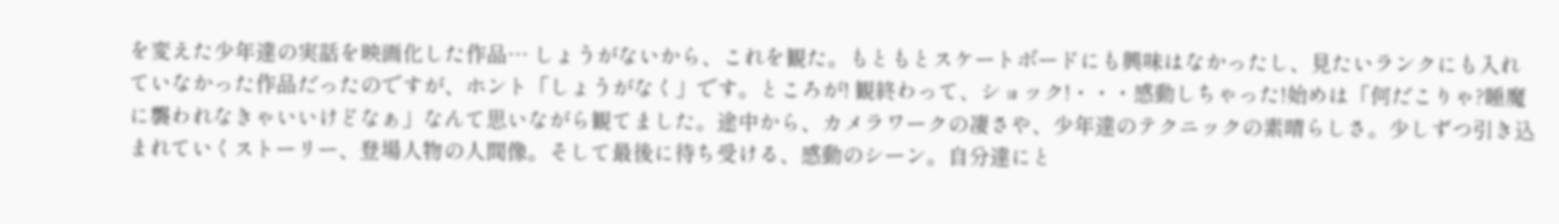を変えた少年達の実話を映画化した作品… しょうがないから、これを観た。もともとスケートボードにも興味はなかったし、見たいランクにも入れていなかった作品だったのですが、ホント「しょうがなく」です。ところが! 観終わって、ショック!・・・感動しちゃった!始めは「何だこりゃ?睡魔に襲われなきゃいいけどなぁ」なんて思いながら観てました。途中から、カメラワークの凄さや、少年達のテクニックの素晴らしさ。少しずつ引き込まれていくストーリー、登場人物の人間像。そして最後に待ち受ける、感動のシーン。自分達にと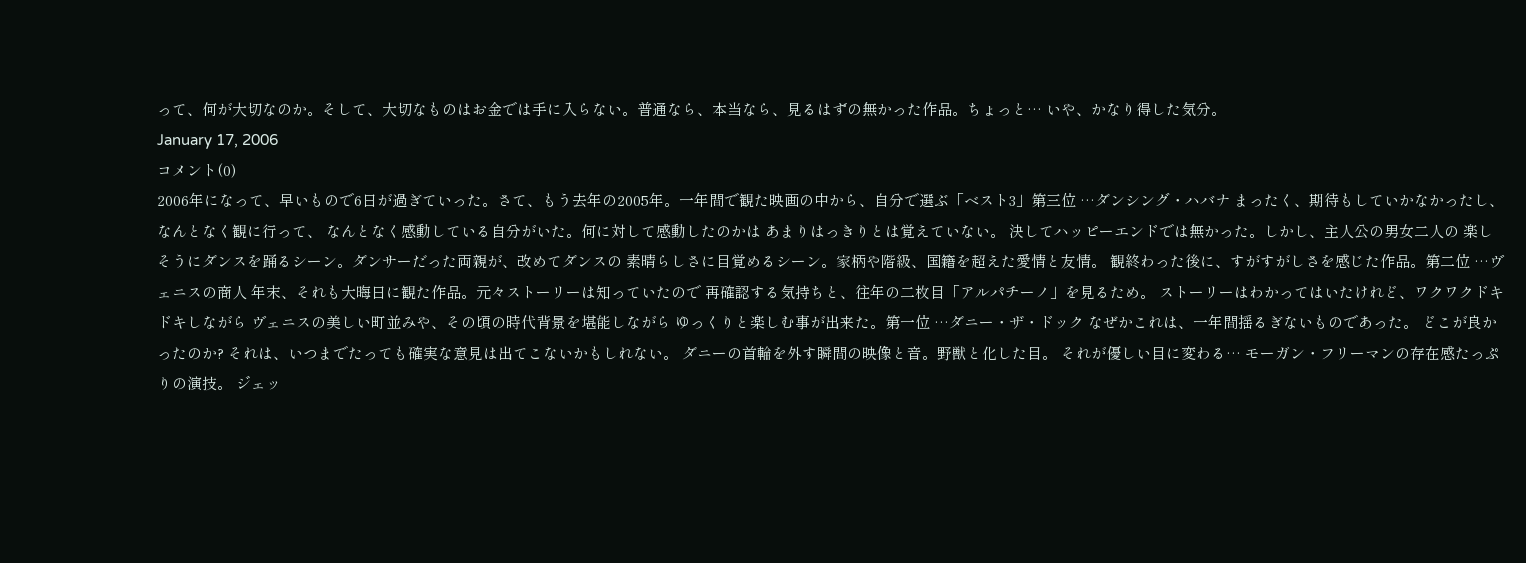って、何が大切なのか。そして、大切なものはお金では手に入らない。普通なら、本当なら、見るはずの無かった作品。ちょっと… いや、かなり得した気分。
January 17, 2006
コメント(0)
2006年になって、早いもので6日が過ぎていった。さて、もう去年の2005年。一年間で観た映画の中から、自分で選ぶ「ベスト3」第三位 …ダンシング・ハバナ まったく、期待もしていかなかったし、なんとなく観に行って、 なんとなく感動している自分がいた。何に対して感動したのかは あまりはっきりとは覚えていない。 決してハッピーエンドでは無かった。しかし、主人公の男女二人の 楽しそうにダンスを踊るシーン。ダンサーだった両親が、改めてダンスの 素晴らしさに目覚めるシーン。家柄や階級、国籍を超えた愛情と友情。 観終わった後に、すがすがしさを感じた作品。第二位 …ヴェニスの商人 年末、それも大晦日に観た作品。元々ストーリーは知っていたので 再確認する気持ちと、往年の二枚目「アルパチーノ」を見るため。 ストーリーはわかってはいたけれど、ワクワクドキドキしながら ヴェニスの美しい町並みや、その頃の時代背景を堪能しながら ゆっくりと楽しむ事が出来た。第一位 …ダニー・ザ・ドック なぜかこれは、一年間揺るぎないものであった。 どこが良かったのか? それは、いつまでたっても確実な意見は出てこないかもしれない。 ダニーの首輪を外す瞬間の映像と音。野獣と化した目。 それが優しい目に変わる… モーガン・フリーマンの存在感たっぷりの演技。 ジェッ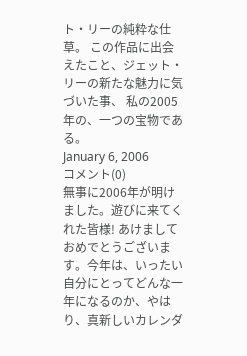ト・リーの純粋な仕草。 この作品に出会えたこと、ジェット・リーの新たな魅力に気づいた事、 私の2005年の、一つの宝物である。
January 6, 2006
コメント(0)
無事に2006年が明けました。遊びに来てくれた皆様! あけましておめでとうございます。今年は、いったい自分にとってどんな一年になるのか、やはり、真新しいカレンダ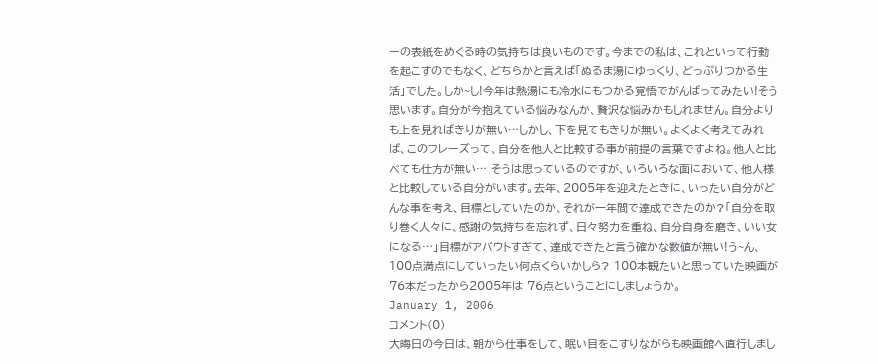ーの表紙をめくる時の気持ちは良いものです。今までの私は、これといって行動を起こすのでもなく、どちらかと言えば「ぬるま湯にゆっくり、どっぷりつかる生活」でした。しか~し!今年は熱湯にも冷水にもつかる覚悟でがんばってみたい!そう思います。自分が今抱えている悩みなんか、贅沢な悩みかもしれません。自分よりも上を見ればきりが無い…しかし、下を見てもきりが無い。よくよく考えてみれば、このフレーズって、自分を他人と比較する事が前提の言葉ですよね。他人と比べても仕方が無い… そうは思っているのですが、いろいろな面において、他人様と比較している自分がいます。去年、2005年を迎えたときに、いったい自分がどんな事を考え、目標としていたのか、それが一年間で達成できたのか?「自分を取り巻く人々に、感謝の気持ちを忘れず、日々努力を重ね、自分自身を磨き、いい女になる…」目標がアバウトすぎて、達成できたと言う確かな数値が無い!う~ん、100点満点にしていったい何点くらいかしら? 100本観たいと思っていた映画が76本だったから2005年は 76点ということにしましょうか。
January 1, 2006
コメント(0)
大晦日の今日は、朝から仕事をして、眠い目をこすりながらも映画館へ直行しまし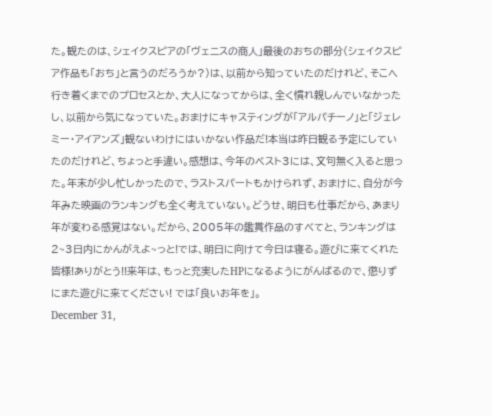た。観たのは、シェイクスピアの「ヴェニスの商人」最後のおちの部分(シェイクスピア作品も「おち」と言うのだろうか?)は、以前から知っていたのだけれど、そこへ行き着くまでのプロセスとか、大人になってからは、全く慣れ親しんでいなかったし、以前から気になっていた。おまけにキャスティングが「アルパチーノ」と「ジェレミー・アイアンズ」観ないわけにはいかない作品だ!本当は昨日観る予定にしていたのだけれど、ちょっと手違い。感想は、今年のベスト3には、文句無く入ると思った。年末が少し忙しかったので、ラストスパートもかけられず、おまけに、自分が今年みた映画のランキングも全く考えていない。どうせ、明日も仕事だから、あまり年が変わる感覚はない。だから、2005年の鑑賞作品のすべてと、ランキングは2~3日内にかんがえよ~っと!では、明日に向けて今日は寝る。遊びに来てくれた皆様!ありがとう!!来年は、もっと充実したHPになるようにがんばるので、懲りずにまた遊びに来てください! では「良いお年を」。
December 31,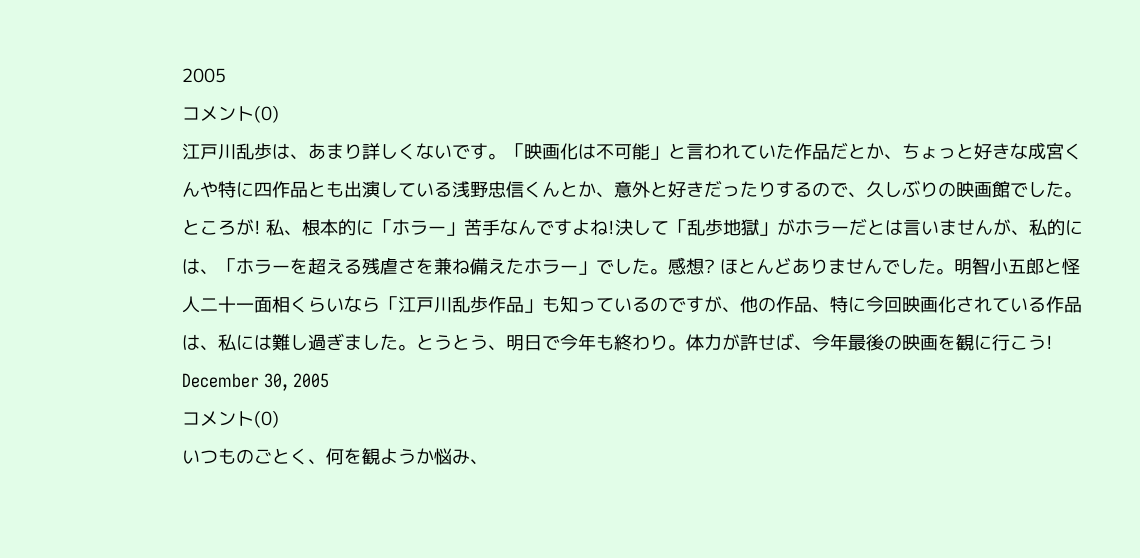2005
コメント(0)
江戸川乱歩は、あまり詳しくないです。「映画化は不可能」と言われていた作品だとか、ちょっと好きな成宮くんや特に四作品とも出演している浅野忠信くんとか、意外と好きだったりするので、久しぶりの映画館でした。ところが! 私、根本的に「ホラー」苦手なんですよね!決して「乱歩地獄」がホラーだとは言いませんが、私的には、「ホラーを超える残虐さを兼ね備えたホラー」でした。感想? ほとんどありませんでした。明智小五郎と怪人二十一面相くらいなら「江戸川乱歩作品」も知っているのですが、他の作品、特に今回映画化されている作品は、私には難し過ぎました。とうとう、明日で今年も終わり。体力が許せば、今年最後の映画を観に行こう!
December 30, 2005
コメント(0)
いつものごとく、何を観ようか悩み、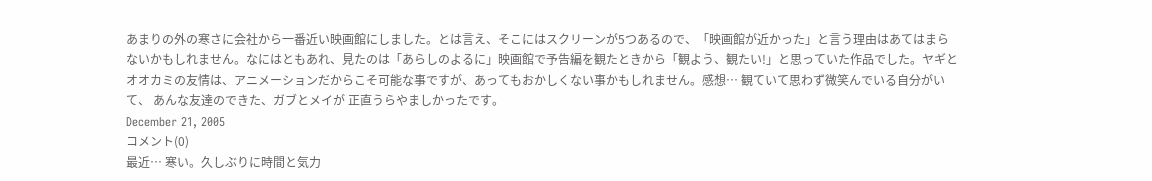あまりの外の寒さに会社から一番近い映画館にしました。とは言え、そこにはスクリーンが5つあるので、「映画館が近かった」と言う理由はあてはまらないかもしれません。なにはともあれ、見たのは「あらしのよるに」映画館で予告編を観たときから「観よう、観たい!」と思っていた作品でした。ヤギとオオカミの友情は、アニメーションだからこそ可能な事ですが、あってもおかしくない事かもしれません。感想… 観ていて思わず微笑んでいる自分がいて、 あんな友達のできた、ガブとメイが 正直うらやましかったです。
December 21, 2005
コメント(0)
最近… 寒い。久しぶりに時間と気力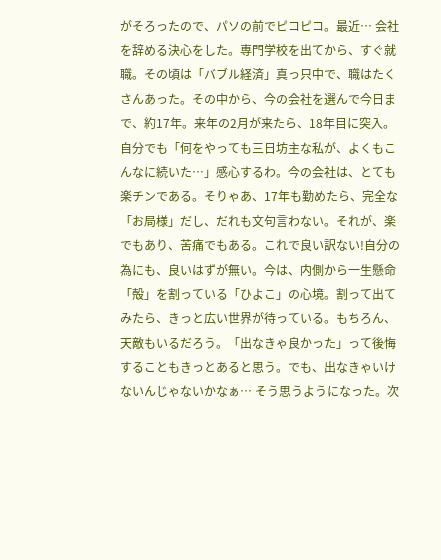がそろったので、パソの前でピコピコ。最近… 会社を辞める決心をした。専門学校を出てから、すぐ就職。その頃は「バブル経済」真っ只中で、職はたくさんあった。その中から、今の会社を選んで今日まで、約17年。来年の2月が来たら、18年目に突入。自分でも「何をやっても三日坊主な私が、よくもこんなに続いた…」感心するわ。今の会社は、とても楽チンである。そりゃあ、17年も勤めたら、完全な「お局様」だし、だれも文句言わない。それが、楽でもあり、苦痛でもある。これで良い訳ない!自分の為にも、良いはずが無い。今は、内側から一生懸命「殻」を割っている「ひよこ」の心境。割って出てみたら、きっと広い世界が待っている。もちろん、天敵もいるだろう。「出なきゃ良かった」って後悔することもきっとあると思う。でも、出なきゃいけないんじゃないかなぁ… そう思うようになった。次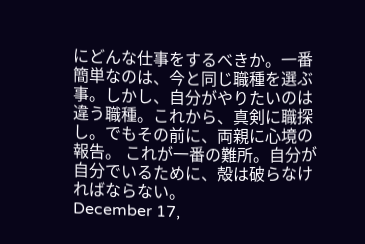にどんな仕事をするべきか。一番簡単なのは、今と同じ職種を選ぶ事。しかし、自分がやりたいのは違う職種。これから、真剣に職探し。でもその前に、両親に心境の報告。 これが一番の難所。自分が自分でいるために、殻は破らなければならない。
December 17,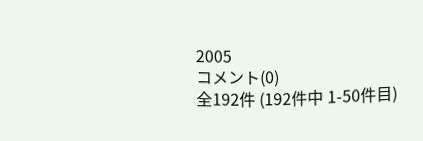2005
コメント(0)
全192件 (192件中 1-50件目)